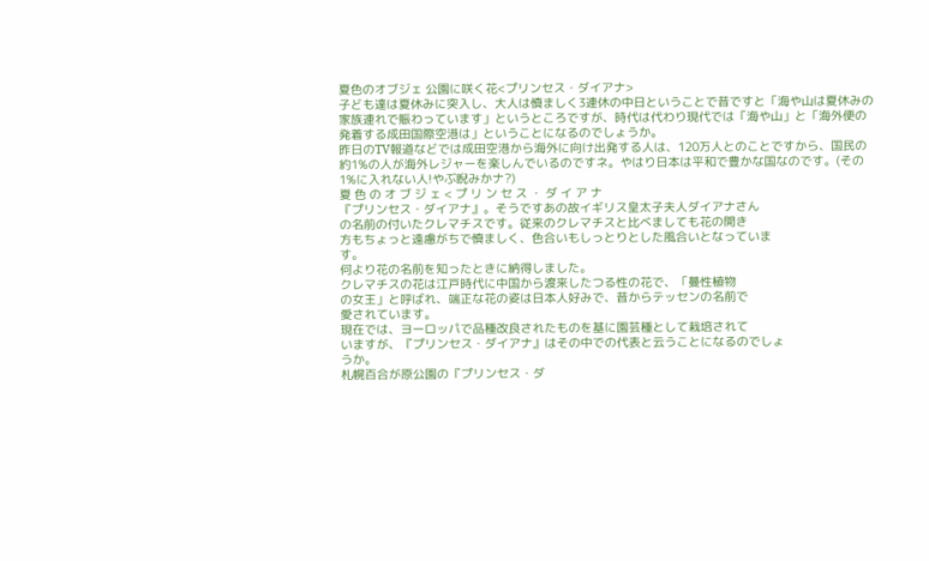夏色のオブジェ 公園に咲く花<プリンセス・ダイアナ>
子ども達は夏休みに突入し、大人は慎ましく3連休の中日ということで昔ですと「海や山は夏休みの家族連れで賑わっています」というところですが、時代は代わり現代では「海や山」と「海外便の発着する成田国際空港は」ということになるのでしょうか。
昨日のTV報道などでは成田空港から海外に向け出発する人は、120万人とのことですから、国民の約1%の人が海外レジャーを楽しんでいるのですネ。やはり日本は平和で豊かな国なのです。(その1%に入れない人!やぶ睨みかナ?)
夏 色 の オ ブ ジ ェ < プ リ ン セ ス ・ ダ イ ア ナ
『プリンセス・ダイアナ』。そうですあの故イギリス皇太子夫人ダイアナさん
の名前の付いたクレマチスです。従来のクレマチスと比べましても花の開き
方もちょっと遠慮がちで慎ましく、色合いもしっとりとした風合いとなっていま
す。
何より花の名前を知ったときに納得しました。
クレマチスの花は江戸時代に中国から渡来したつる性の花で、「蔓性植物
の女王」と呼ばれ、端正な花の姿は日本人好みで、昔からテッセンの名前で
愛されています。
現在では、ヨーロッパで品種改良されたものを基に園芸種として栽培されて
いますが、『プリンセス・ダイアナ』はその中での代表と云うことになるのでしょ
うか。
札幌百合が原公園の『プリンセス・ダ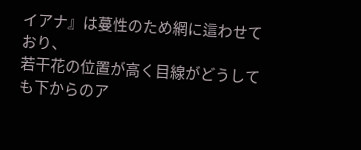イアナ』は蔓性のため網に這わせており、
若干花の位置が高く目線がどうしても下からのア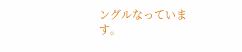ングルなっています。